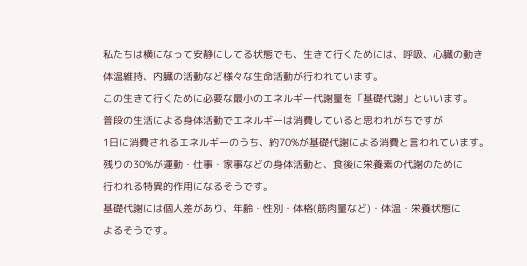私たちは横になって安静にしてる状態でも、生きて行くためには、呼吸、心臓の動き
体温維持、内臓の活動など様々な生命活動が行われています。
この生きて行くために必要な最小のエネルギー代謝量を「基礎代謝」といいます。
普段の生活による身体活動でエネルギーは消費していると思われがちですが
1日に消費されるエネルギーのうち、約70%が基礎代謝による消費と言われています。
残りの30%が運動・仕事・家事などの身体活動と、食後に栄養素の代謝のために
行われる特異的作用になるそうです。
基礎代謝には個人差があり、年齢・性別・体格(筋肉量など)・体温・栄養状態に
よるそうです。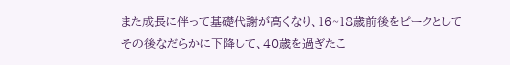また成長に伴って基礎代謝が高くなり、16~18歳前後をピークとして
その後なだらかに下降して、40歳を過ぎたこ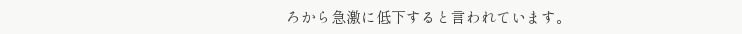ろから急激に低下すると言われています。